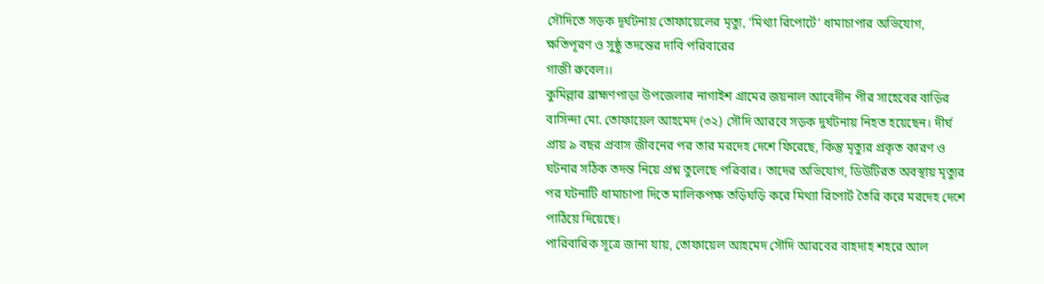সৌদিতে সড়ক দূর্ঘটনায় তোফায়েলের মৃত্যু, ‘মিথ্যা রিপোর্টে’ ধামাচাপার অভিযোগ, ক্ষতিপূরণ ও সুষ্ঠু তদন্তের দাবি পরিবারের
গাজী রুবেল।।
কুমিল্লার ব্রাহ্মণপাড়া উপজেলার নাগাইশ গ্রামের জয়নাল আবেদীন পীর সাহেবের বাড়ির বাসিন্দা মো. তোফায়েল আহমেদ (৩২) সৌদি আরবে সড়ক দুর্ঘটনায় নিহত হয়েছেন। দীর্ঘ প্রায় ৯ বছর প্রবাস জীবনের পর তার মরদেহ দেশে ফিরেছে, কিন্তু মৃত্যুর প্রকৃত কারণ ও ঘটনার সঠিক তদন্ত নিয়ে প্রশ্ন তুলেছে পরিবার। তাদের অভিযোগ, ডিউটিরত অবস্থায় মৃত্যুর পর ঘটনাটি ধামাচাপা দিতে মালিকপক্ষ তড়িঘড়ি করে মিথ্যা রিপোর্ট তৈরি করে মরদেহ দেশে পাঠিয়ে দিয়েছে।
পারিবারিক সূত্রে জানা যায়, তোফায়েল আহমেদ সৌদি আরবের বাহদাহ শহরে আল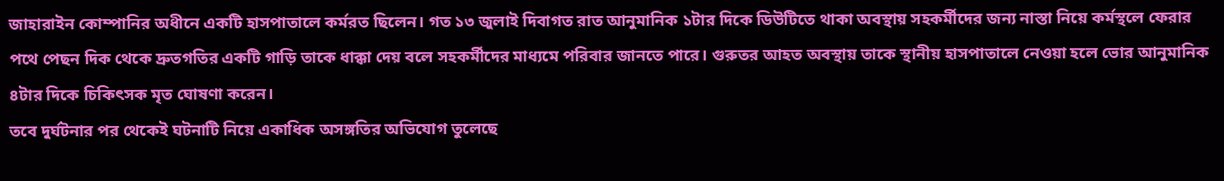জাহারাইন কোম্পানির অধীনে একটি হাসপাতালে কর্মরত ছিলেন। গত ১৩ জুলাই দিবাগত রাত আনুমানিক ১টার দিকে ডিউটিতে থাকা অবস্থায় সহকর্মীদের জন্য নাস্তা নিয়ে কর্মস্থলে ফেরার পথে পেছন দিক থেকে দ্রুতগতির একটি গাড়ি তাকে ধাক্কা দেয় বলে সহকর্মীদের মাধ্যমে পরিবার জানতে পারে। গুরুতর আহত অবস্থায় তাকে স্থানীয় হাসপাতালে নেওয়া হলে ভোর আনুমানিক ৪টার দিকে চিকিৎসক মৃত ঘোষণা করেন।
তবে দুর্ঘটনার পর থেকেই ঘটনাটি নিয়ে একাধিক অসঙ্গতির অভিযোগ তুলেছে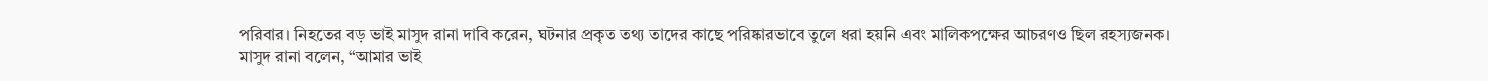পরিবার। নিহতের বড় ভাই মাসুদ রানা দাবি করেন, ঘটনার প্রকৃত তথ্য তাদের কাছে পরিষ্কারভাবে তুলে ধরা হয়নি এবং মালিকপক্ষের আচরণও ছিল রহস্যজনক।
মাসুদ রানা বলেন, “আমার ভাই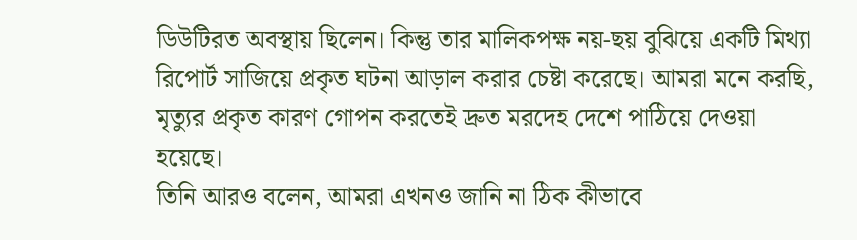ডিউটিরত অবস্থায় ছিলেন। কিন্তু তার মালিকপক্ষ নয়-ছয় বুঝিয়ে একটি মিথ্যা রিপোর্ট সাজিয়ে প্রকৃত ঘটনা আড়াল করার চেষ্টা করেছে। আমরা মনে করছি, মৃত্যুর প্রকৃত কারণ গোপন করতেই দ্রুত মরদেহ দেশে পাঠিয়ে দেওয়া হয়েছে।
তিনি আরও বলেন, আমরা এখনও জানি না ঠিক কীভাবে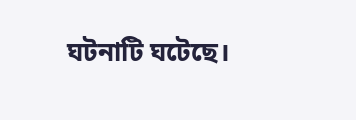ঘটনাটি ঘটেছে।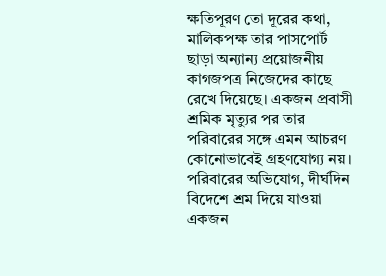ক্ষতিপূরণ তো দূরের কথা, মালিকপক্ষ তার পাসপোর্ট ছাড়া অন্যান্য প্রয়োজনীয় কাগজপত্র নিজেদের কাছে রেখে দিয়েছে। একজন প্রবাসী শ্রমিক মৃত্যুর পর তার পরিবারের সঙ্গে এমন আচরণ কোনোভাবেই গ্রহণযোগ্য নয়।
পরিবারের অভিযোগ, দীর্ঘদিন বিদেশে শ্রম দিয়ে যাওয়া একজন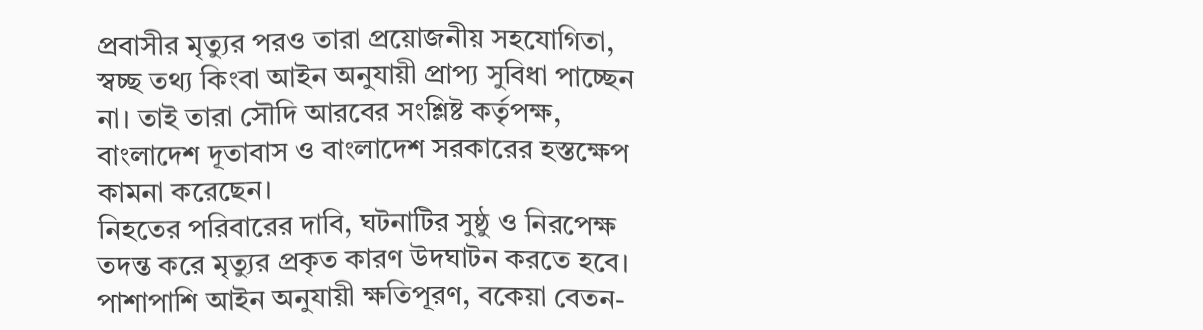প্রবাসীর মৃত্যুর পরও তারা প্রয়োজনীয় সহযোগিতা, স্বচ্ছ তথ্য কিংবা আইন অনুযায়ী প্রাপ্য সুবিধা পাচ্ছেন না। তাই তারা সৌদি আরবের সংশ্লিষ্ট কর্তৃপক্ষ, বাংলাদেশ দূতাবাস ও বাংলাদেশ সরকারের হস্তক্ষেপ কামনা করেছেন।
নিহতের পরিবারের দাবি, ঘটনাটির সুষ্ঠু ও নিরপেক্ষ তদন্ত করে মৃত্যুর প্রকৃত কারণ উদঘাটন করতে হবে। পাশাপাশি আইন অনুযায়ী ক্ষতিপূরণ, বকেয়া বেতন-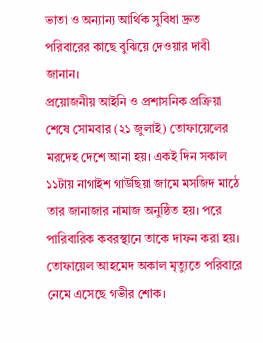ভাতা ও অন্যান্য আর্থিক সুবিধা দ্রুত পরিবারের কাছে বুঝিয়ে দেওয়ার দাবী জানান।
প্রয়োজনীয় আইনি ও প্রশাসনিক প্রক্রিয়া শেষে সোমবার (২১ জুলাই) তোফায়েলের মরদেহ দেশে আনা হয়। একই দিন সকাল ১১টায় নাগাইশ গাউছিয়া জামে মসজিদ মাঠে তার জানাজার নামাজ অনুষ্ঠিত হয়। পরে পারিবারিক কবরস্থানে তাকে দাফন করা হয়।
তোফায়েল আহমেদ অকাল মৃত্যুতে পরিবারে নেমে এসেছে গভীর শোক।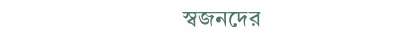স্বজনদের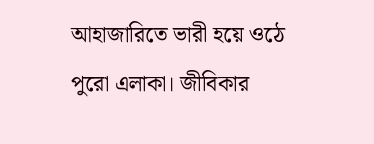আহাজারিতে ভারী হয়ে ওঠে পুরো এলাকা। জীবিকার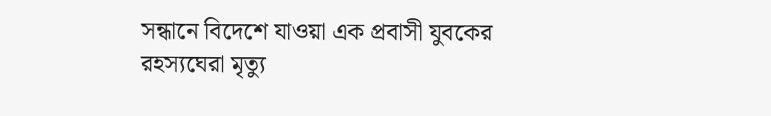সন্ধানে বিদেশে যাওয়া এক প্রবাসী যুবকের রহস্যঘেরা মৃত্যু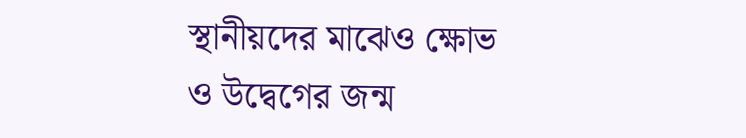স্থানীয়দের মাঝেও ক্ষোভ ও উদ্বেগের জন্ম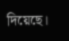দিয়েছে।